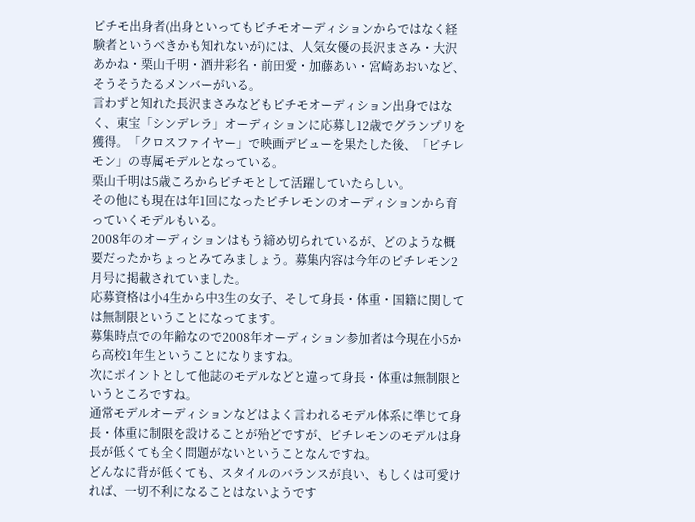ピチモ出身者(出身といってもピチモオーディションからではなく経験者というべきかも知れないが)には、人気女優の長沢まさみ・大沢あかね・栗山千明・酒井彩名・前田愛・加藤あい・宮崎あおいなど、そうそうたるメンバーがいる。
言わずと知れた長沢まさみなどもピチモオーディション出身ではなく、東宝「シンデレラ」オーディションに応募し12歳でグランプリを獲得。「クロスファイヤー」で映画デビューを果たした後、「ピチレモン」の専属モデルとなっている。
栗山千明は5歳ころからピチモとして活躍していたらしい。
その他にも現在は年1回になったピチレモンのオーディションから育っていくモデルもいる。
2008年のオーディションはもう締め切られているが、どのような概要だったかちょっとみてみましょう。募集内容は今年のピチレモン2月号に掲載されていました。
応募資格は小4生から中3生の女子、そして身長・体重・国籍に関しては無制限ということになってます。
募集時点での年齢なので2008年オーディション参加者は今現在小5から高校1年生ということになりますね。
次にポイントとして他誌のモデルなどと違って身長・体重は無制限というところですね。
通常モデルオーディションなどはよく言われるモデル体系に準じて身長・体重に制限を設けることが殆どですが、ピチレモンのモデルは身長が低くても全く問題がないということなんですね。
どんなに背が低くても、スタイルのバランスが良い、もしくは可愛ければ、一切不利になることはないようです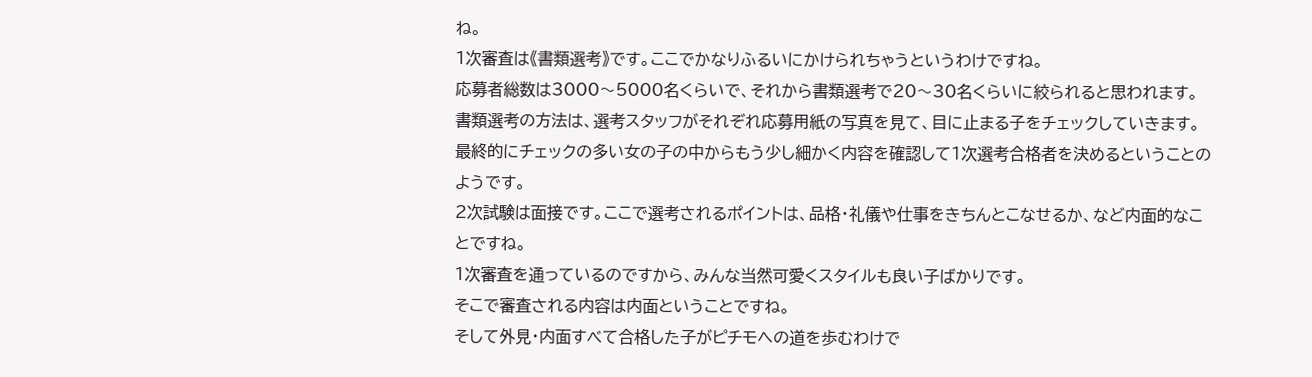ね。
1次審査は《書類選考》です。ここでかなりふるいにかけられちゃうというわけですね。
応募者総数は3000〜5000名くらいで、それから書類選考で20〜30名くらいに絞られると思われます。
書類選考の方法は、選考スタッフがそれぞれ応募用紙の写真を見て、目に止まる子をチェックしていきます。
最終的にチェックの多い女の子の中からもう少し細かく内容を確認して1次選考合格者を決めるということのようです。
2次試験は面接です。ここで選考されるポイントは、品格・礼儀や仕事をきちんとこなせるか、など内面的なことですね。
1次審査を通っているのですから、みんな当然可愛くスタイルも良い子ばかりです。
そこで審査される内容は内面ということですね。
そして外見・内面すべて合格した子がピチモへの道を歩むわけで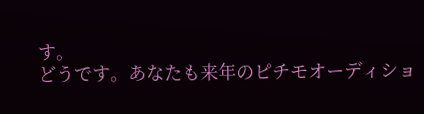す。
どうです。あなたも来年のピチモオーディショ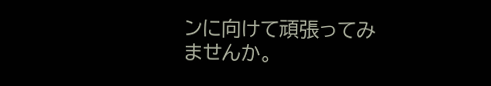ンに向けて頑張ってみませんか。